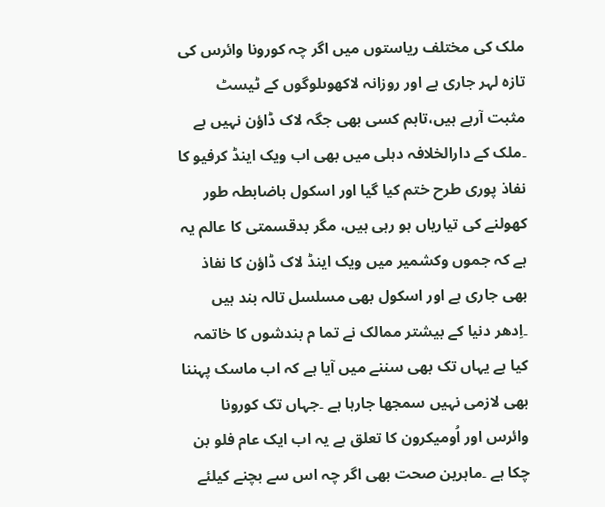ملک کی مختلف ریاستوں میں اگر چہ کورونا وائرس کی تازہ لہر جاری ہے اور روزانہ لاکھوںلوگوں کے ٹیسٹ مثبت آرہے ہیں،تاہم کسی بھی جگہ لاک ڈاؤن نہیں ہے ۔ملک کے دارالخلافہ دہلی میں بھی اب ویک اینڈ کرفیو کا نفاذ پوری طرح ختم کیا گیا اور اسکول باضابطہ طور کھولنے کی تیاریاں ہو رہی ہیں، مگر بدقسمتی کا عالم یہ ہے کہ جموں وکشمیر میں ویک اینڈ لاک ڈاؤن کا نفاذ بھی جاری ہے اور اسکول بھی مسلسل تالہ بند ہیں ۔اِدھر دنیا کے بیشتر ممالک نے تما م بندشوں کا خاتمہ کیا ہے یہاں تک بھی سننے میں آیا ہے کہ اب ماسک پہننا بھی لازمی نہیں سمجھا جارہا ہے ۔جہاں تک کورونا وائرس اور اُومیکرون کا تعلق ہے یہ اب ایک عام فلو بن چکا ہے ۔ماہرین صحت بھی اگر چہ اس سے بچنے کیلئے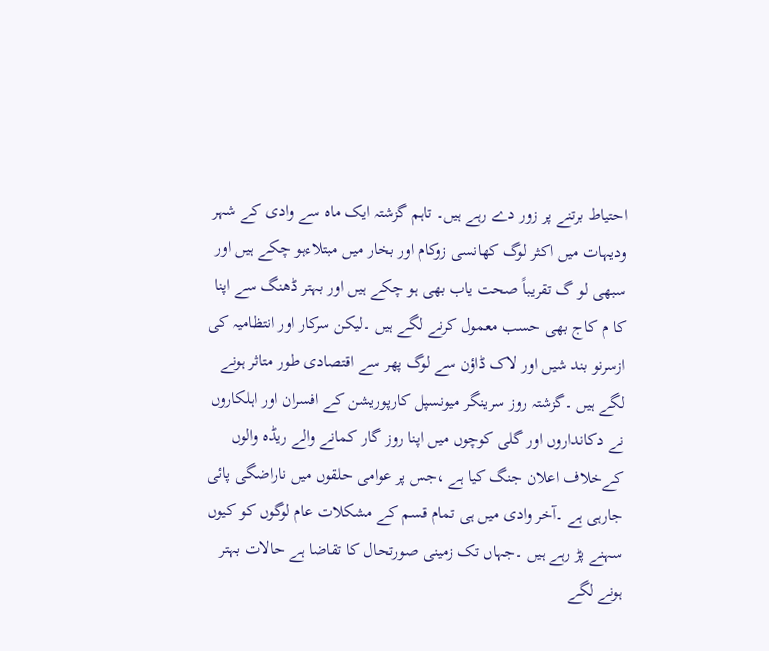احتیاط برتنے پر زور دے رہے ہیں۔ تاہم گزشتہ ایک ماہ سے وادی کے شہر ودیہات میں اکثر لوگ کھانسی زوکام اور بخار میں مبتلاءہو چکے ہیں اور سبھی لو گ تقریباً صحت یاب بھی ہو چکے ہیں اور بہتر ڈھنگ سے اپنا کا م کاج بھی حسب معمول کرنے لگے ہیں ۔لیکن سرکار اور انتظامیہ کی ازسرنو بند شیں اور لاک ڈاؤن سے لوگ پھر سے اقتصادی طور متاثر ہونے لگے ہیں ۔گزشتہ روز سرینگر میونسپل کارپوریشن کے افسران اور اہلکاروں نے دکانداروں اور گلی کوچوں میں اپنا روز گار کمانے والے ریڈہ والوں کےخلاف اعلان جنگ کیا ہے ،جس پر عوامی حلقوں میں ناراضگی پائی جارہی ہے ۔آخر وادی میں ہی تمام قسم کے مشکلات عام لوگوں کو کیوں سہنے پڑ رہے ہیں ۔جہاں تک زمینی صورتحال کا تقاضا ہے حالات بہتر ہونے لگے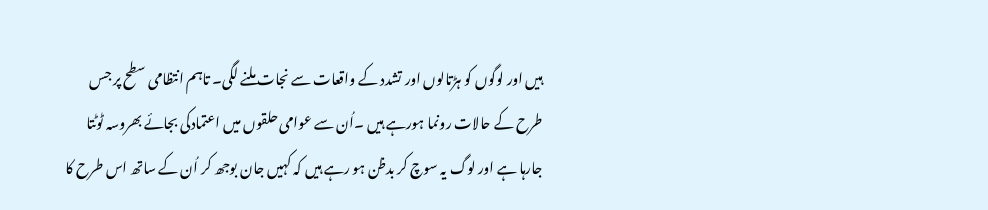ہیں اور لوگوں کو ہڑتالوں اور تشدد کے واقعات سے نجات ملنے لگی۔ تاہم انتظامی سطح پر جس طرح کے حالات رونما ہورہے ہیں ۔اُن سے عوامی حلقوں میں اعتمادکی بجائے بھروسہ ٹوٹتا جارہا ہے اور لوگ یہ سوچ کر بدظن ہو رہے ہیں کہ کہیں جان بوجھ کر اُن کے ساتھ اس طرح کا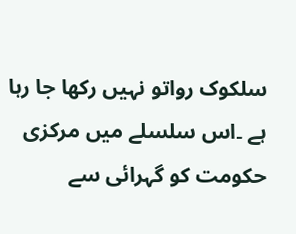سلکوک رواتو نہیں رکھا جا رہا ہے ۔اس سلسلے میں مرکزی حکومت کو گہرائی سے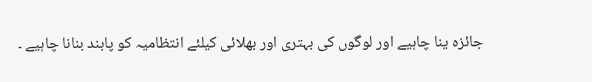جائزہ ینا چاہیے اور لوگوں کی بہتری اور بھلائی کیلئے انتظامیہ کو پابند بنانا چاہیے ۔